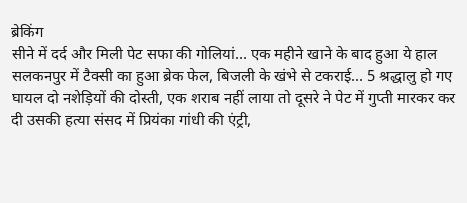ब्रेकिंग
सीने में दर्द और मिली पेट सफा की गोलियां… एक महीने खाने के बाद हुआ ये हाल सलकनपुर में टैक्सी का हुआ ब्रेक फेल, बिजली के खंभे से टकराई... 5 श्रद्धालु हो गए घायल दो नशेड़‍ियों की दोस्ती, एक शराब नहीं लाया तो दूसरे ने पेट में गुप्ती मारकर कर दी उसकी हत्या संसद में प्रियंका गांधी की एंट्री,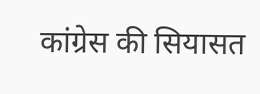कांग्रेस की सियासत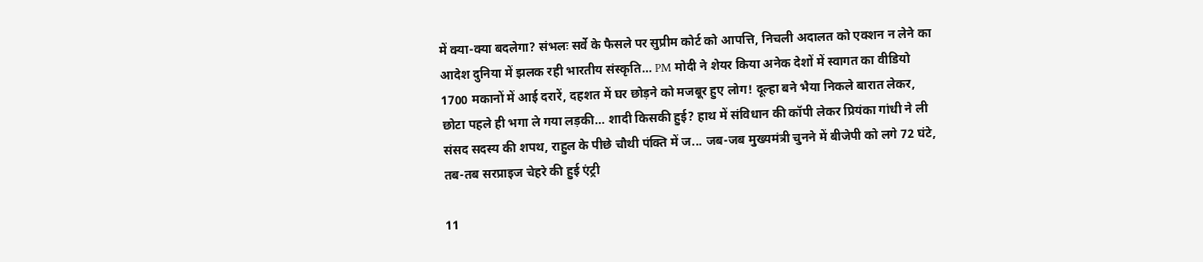में क्या-क्या बदलेगा? संभलः सर्वे के फैसले पर सुप्रीम कोर्ट को आपत्ति, निचली अदालत को एक्शन न लेने का आदेश दुनिया में झलक रही भारतीय संस्कृति… PM मोदी ने शेयर किया अनेक देशों में स्वागत का वीडियो 1700 मकानों में आई दरारें, दहशत में घर छोड़ने को मजबूर हुए लोग! दूल्हा बने भैया निकले बारात लेकर, छोटा पहले ही भगा ले गया लड़की… शादी किसकी हुई? हाथ में संविधान की कॉपी लेकर प्रियंका गांधी ने ली संसद सदस्य की शपथ, राहुल के पीछे चौथी पंक्ति में ज... जब-जब मुख्यमंत्री चुनने में बीजेपी को लगे 72 घंटे, तब-तब सरप्राइज चेहरे की हुई एंट्री

11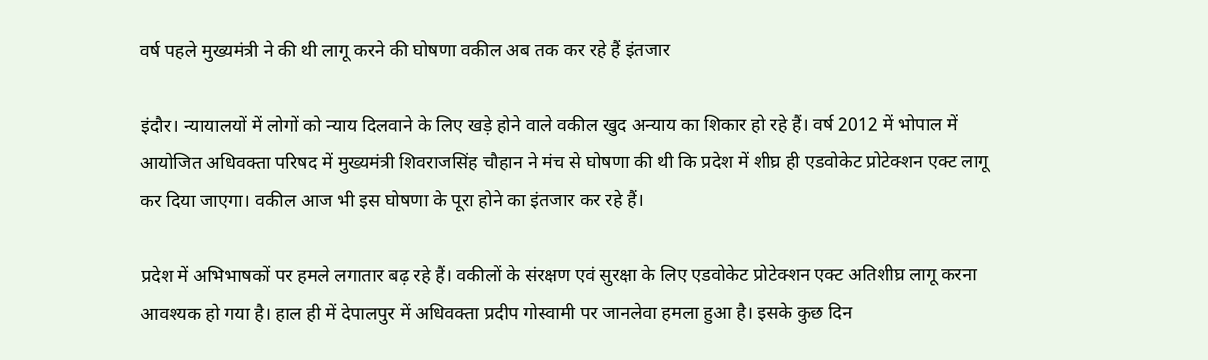वर्ष पहले मुख्यमंत्री ने की थी लागू करने की घोषणा वकील अब तक कर रहे हैं इंतजार

इंदौर। न्यायालयों में लोगों को न्याय दिलवाने के लिए खड़े होने वाले वकील खुद अन्याय का शिकार हो रहे हैं। वर्ष 2012 में भोपाल में आयोजित अधिवक्ता परिषद में मुख्यमंत्री शिवराजसिंह चौहान ने मंच से घोषणा की थी कि प्रदेश में शीघ्र ही एडवोकेट प्रोटेक्शन एक्ट लागू कर दिया जाएगा। वकील आज भी इस घोषणा के पूरा होने का इंतजार कर रहे हैं।

प्रदेश में अभिभाषकों पर हमले लगातार बढ़ रहे हैं। वकीलों के संरक्षण एवं सुरक्षा के लिए एडवोकेट प्रोटेक्शन एक्ट अतिशीघ्र लागू करना आवश्यक हो गया है। हाल ही में देपालपुर में अधिवक्ता प्रदीप गोस्वामी पर जानलेवा हमला हुआ है। इसके कुछ दिन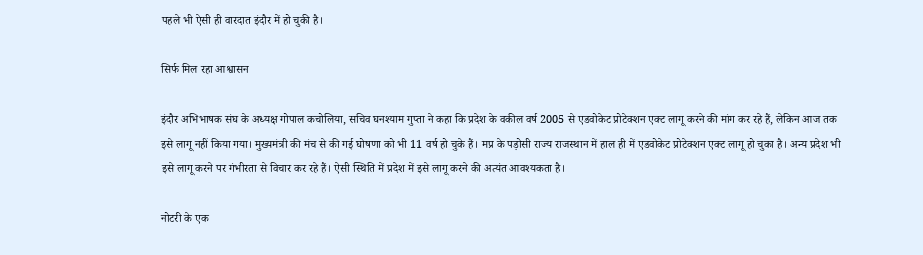पहले भी ऐसी ही वारदात इंदौर में हो चुकी है।

सिर्फ मिल रहा आश्वासन

इंदौर अभिभाषक संघ के अध्यक्ष गोपाल कचोलिया, सचिव घनश्याम गुप्ता ने कहा कि प्रदेश के वकील वर्ष 2005 से एडवोकेट प्रोटेक्शन एक्ट लागू करने की मांग कर रहे हैं, लेकिन आज तक इसे लागू नहीं किया गया। मुख्यमंत्री की मंच से की गई घोषणा को भी 11 वर्ष हो चुके हैं। मप्र के पड़ोसी राज्य राजस्थान में हाल ही में एडवोकेट प्रोटेक्शन एक्ट लागू हो चुका है। अन्य प्रदेश भी इसे लागू करने पर गंभीरता से विचार कर रहे हैं। ऐसी स्थिति में प्रदेश में इसे लागू करने की अत्यंत आवश्यकता है।

नोटरी के एक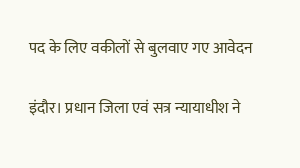पद के लिए वकीलों से बुलवाए गए आवेदन

इंदौर। प्रधान जिला एवं सत्र न्यायाधीश ने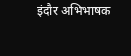इंदौर अभिभाषक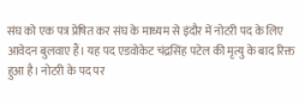संघ को एक पत्र प्रेषित कर संघ के माध्यम से इंदौर में नोटरी पद के लिए आवेदन बुलवाए हैं। यह पद एडवोकेट चंद्रसिंह पटेल की मृत्यु के बाद रिक्त हुआ है। नोटरी के पद पर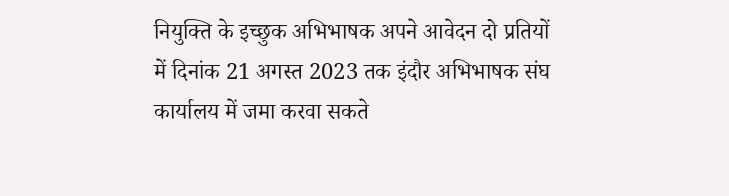नियुक्ति के इच्छुक अभिभाषक अपने आवेदन दो प्रतियों में दिनांक 21 अगस्त 2023 तक इंदौर अभिभाषक संघ कार्यालय में जमा करवा सकते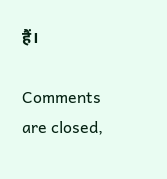हैं।

Comments are closed,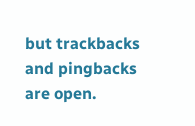but trackbacks and pingbacks are open.